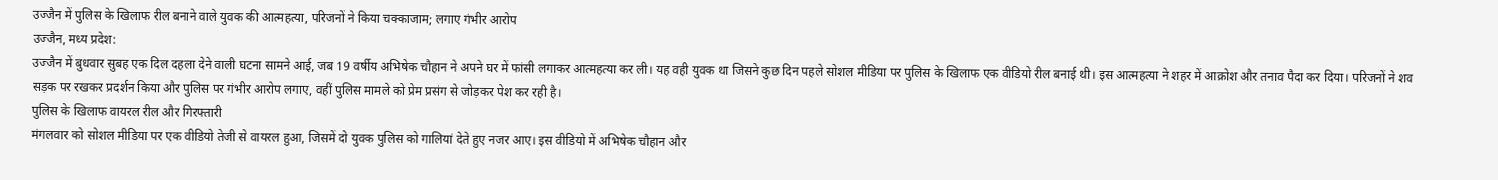उज्जैन में पुलिस के खिलाफ रील बनाने वाले युवक की आत्महत्या, परिजनों ने किया चक्काजाम; लगाए गंभीर आरोप
उज्जैन, मध्य प्रदेश:
उज्जैन में बुधवार सुबह एक दिल दहला देने वाली घटना सामने आई, जब 19 वर्षीय अभिषेक चौहान ने अपने घर में फांसी लगाकर आत्महत्या कर ली। यह वही युवक था जिसने कुछ दिन पहले सोशल मीडिया पर पुलिस के खिलाफ एक वीडियो रील बनाई थी। इस आत्महत्या ने शहर में आक्रोश और तनाव पैदा कर दिया। परिजनों ने शव सड़क पर रखकर प्रदर्शन किया और पुलिस पर गंभीर आरोप लगाए, वहीं पुलिस मामले को प्रेम प्रसंग से जोड़कर पेश कर रही है।
पुलिस के खिलाफ वायरल रील और गिरफ्तारी
मंगलवार को सोशल मीडिया पर एक वीडियो तेजी से वायरल हुआ, जिसमें दो युवक पुलिस को गालियां देते हुए नजर आए। इस वीडियो में अभिषेक चौहान और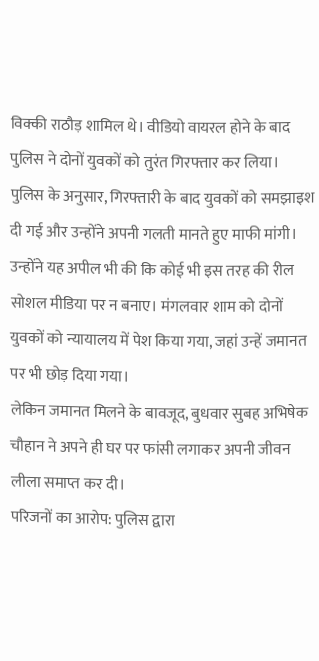विक्की राठौड़ शामिल थे। वीडियो वायरल होने के बाद पुलिस ने दोनों युवकों को तुरंत गिरफ्तार कर लिया।
पुलिस के अनुसार, गिरफ्तारी के बाद युवकों को समझाइश दी गई और उन्होंने अपनी गलती मानते हुए माफी मांगी। उन्होंने यह अपील भी की कि कोई भी इस तरह की रील सोशल मीडिया पर न बनाए। मंगलवार शाम को दोनों युवकों को न्यायालय में पेश किया गया, जहां उन्हें जमानत पर भी छोड़ दिया गया।
लेकिन जमानत मिलने के बावजूद, बुधवार सुबह अभिषेक चौहान ने अपने ही घर पर फांसी लगाकर अपनी जीवन लीला समाप्त कर दी।
परिजनों का आरोप: पुलिस द्वारा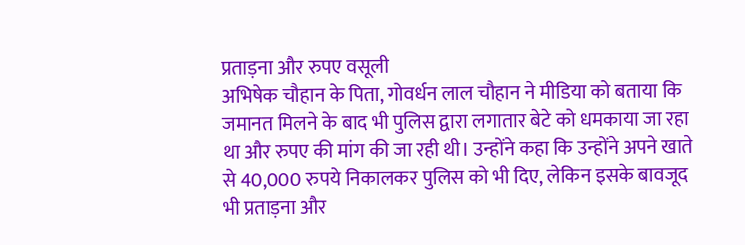प्रताड़ना और रुपए वसूली
अभिषेक चौहान के पिता, गोवर्धन लाल चौहान ने मीडिया को बताया कि जमानत मिलने के बाद भी पुलिस द्वारा लगातार बेटे को धमकाया जा रहा था और रुपए की मांग की जा रही थी। उन्होंने कहा कि उन्होंने अपने खाते से 40,000 रुपये निकालकर पुलिस को भी दिए, लेकिन इसके बावजूद भी प्रताड़ना और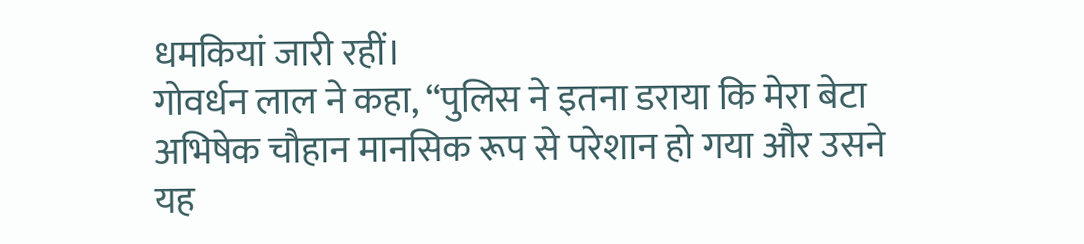धमकियां जारी रहीं।
गोवर्धन लाल ने कहा, “पुलिस ने इतना डराया कि मेरा बेटा अभिषेक चौहान मानसिक रूप से परेशान हो गया और उसने यह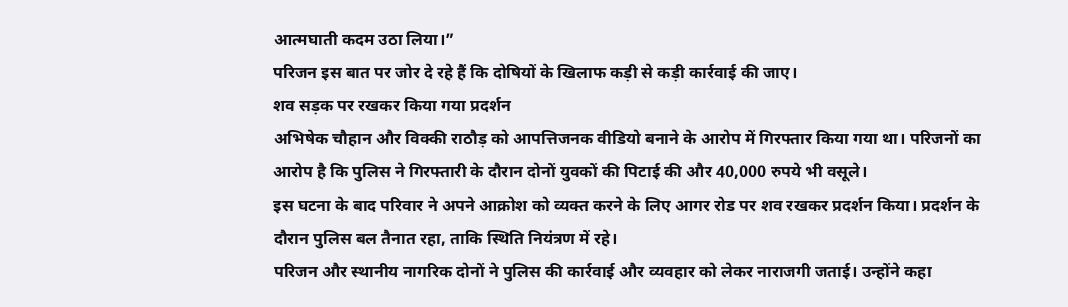आत्मघाती कदम उठा लिया।”
परिजन इस बात पर जोर दे रहे हैं कि दोषियों के खिलाफ कड़ी से कड़ी कार्रवाई की जाए।
शव सड़क पर रखकर किया गया प्रदर्शन
अभिषेक चौहान और विक्की राठौड़ को आपत्तिजनक वीडियो बनाने के आरोप में गिरफ्तार किया गया था। परिजनों का आरोप है कि पुलिस ने गिरफ्तारी के दौरान दोनों युवकों की पिटाई की और 40,000 रुपये भी वसूले।
इस घटना के बाद परिवार ने अपने आक्रोश को व्यक्त करने के लिए आगर रोड पर शव रखकर प्रदर्शन किया। प्रदर्शन के दौरान पुलिस बल तैनात रहा, ताकि स्थिति नियंत्रण में रहे।
परिजन और स्थानीय नागरिक दोनों ने पुलिस की कार्रवाई और व्यवहार को लेकर नाराजगी जताई। उन्होंने कहा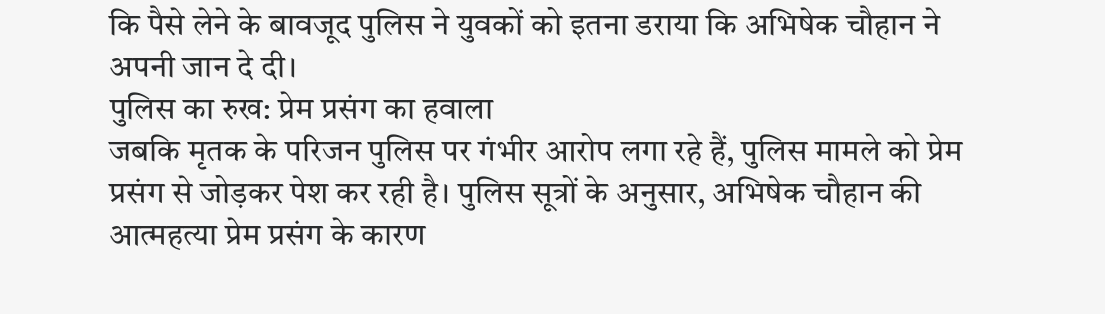कि पैसे लेने के बावजूद पुलिस ने युवकों को इतना डराया कि अभिषेक चौहान ने अपनी जान दे दी।
पुलिस का रुख: प्रेम प्रसंग का हवाला
जबकि मृतक के परिजन पुलिस पर गंभीर आरोप लगा रहे हैं, पुलिस मामले को प्रेम प्रसंग से जोड़कर पेश कर रही है। पुलिस सूत्रों के अनुसार, अभिषेक चौहान की आत्महत्या प्रेम प्रसंग के कारण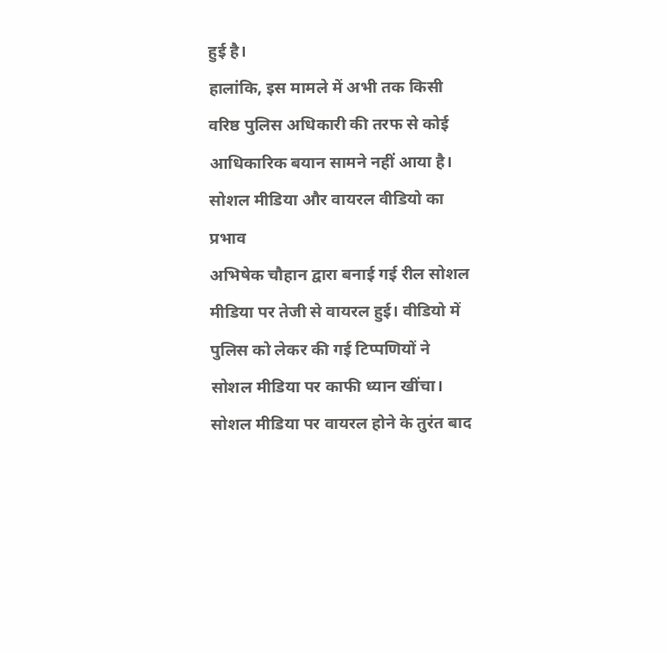हुई है।
हालांकि, इस मामले में अभी तक किसी वरिष्ठ पुलिस अधिकारी की तरफ से कोई आधिकारिक बयान सामने नहीं आया है।
सोशल मीडिया और वायरल वीडियो का प्रभाव
अभिषेक चौहान द्वारा बनाई गई रील सोशल मीडिया पर तेजी से वायरल हुई। वीडियो में पुलिस को लेकर की गई टिप्पणियों ने सोशल मीडिया पर काफी ध्यान खींचा। सोशल मीडिया पर वायरल होने के तुरंत बाद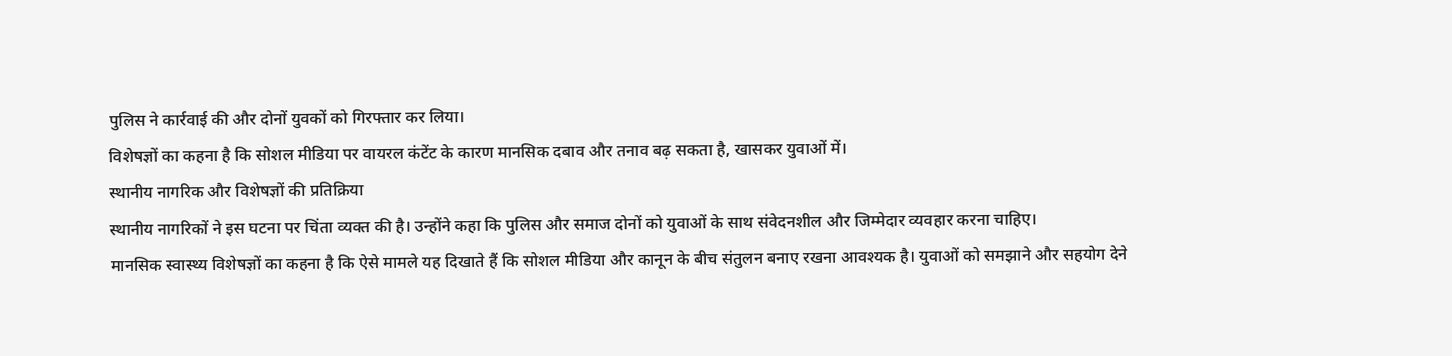पुलिस ने कार्रवाई की और दोनों युवकों को गिरफ्तार कर लिया।
विशेषज्ञों का कहना है कि सोशल मीडिया पर वायरल कंटेंट के कारण मानसिक दबाव और तनाव बढ़ सकता है, खासकर युवाओं में।
स्थानीय नागरिक और विशेषज्ञों की प्रतिक्रिया
स्थानीय नागरिकों ने इस घटना पर चिंता व्यक्त की है। उन्होंने कहा कि पुलिस और समाज दोनों को युवाओं के साथ संवेदनशील और जिम्मेदार व्यवहार करना चाहिए।
मानसिक स्वास्थ्य विशेषज्ञों का कहना है कि ऐसे मामले यह दिखाते हैं कि सोशल मीडिया और कानून के बीच संतुलन बनाए रखना आवश्यक है। युवाओं को समझाने और सहयोग देने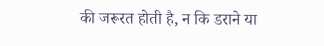की जरूरत होती है, न कि डराने या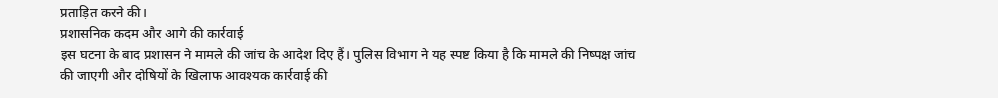प्रताड़ित करने की।
प्रशासनिक कदम और आगे की कार्रवाई
इस घटना के बाद प्रशासन ने मामले की जांच के आदेश दिए हैं। पुलिस विभाग ने यह स्पष्ट किया है कि मामले की निष्पक्ष जांच की जाएगी और दोषियों के खिलाफ आवश्यक कार्रवाई की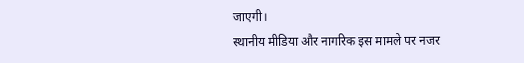जाएगी।
स्थानीय मीडिया और नागरिक इस मामले पर नजर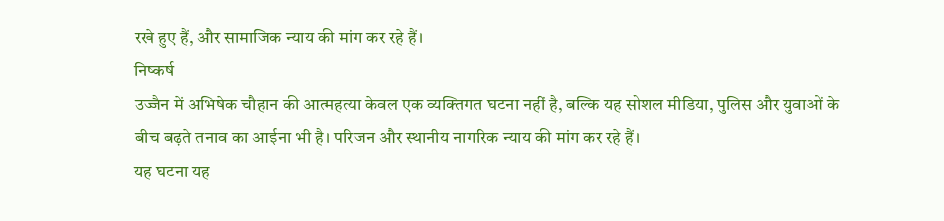रखे हुए हैं, और सामाजिक न्याय की मांग कर रहे हैं।
निष्कर्ष
उज्जैन में अभिषेक चौहान की आत्महत्या केवल एक व्यक्तिगत घटना नहीं है, बल्कि यह सोशल मीडिया, पुलिस और युवाओं के बीच बढ़ते तनाव का आईना भी है। परिजन और स्थानीय नागरिक न्याय की मांग कर रहे हैं।
यह घटना यह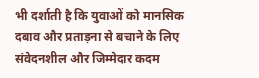भी दर्शाती है कि युवाओं को मानसिक दबाव और प्रताड़ना से बचाने के लिए संवेदनशील और जिम्मेदार कदम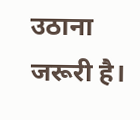उठाना जरूरी है।